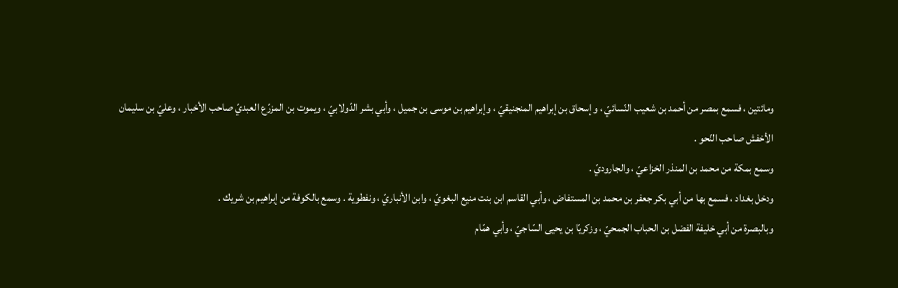ومائتين ، فسمع بمصر من أحمد بن شعيب النّسائيّ ، وإسحاق بن إبراهيم المنجنيقيّ ، وإبراهيم بن موسى بن جميل ، وأبي بشر الدّولابيّ ، ويموت بن المزرّع العبديّ صاحب الأخبار ، وعليّ بن سليمان الأخفش صاحب النّحو .
وسمع بمكة من محمد بن المنذر الخزاعيّ ، والجاروديّ .
ودخل بغداد ، فسمع بها من أبي بكر جعفر بن محمد بن المستفاض ، وأبي القاسم ابن بنت منيع البغويّ ، وابن الأنباريّ ، ونفطوية . وسمع بالكوفة من إبراهيم بن شريك .
وبالبصرة من أبي خليفة الفضل بن الحباب الجمحيّ ، وزكريّا بن يحيى السّاجيّ ، وأبي همّام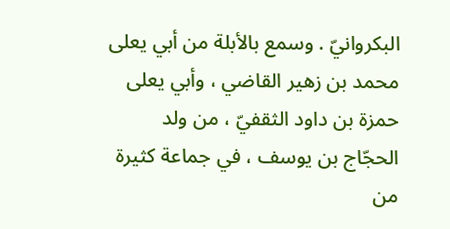البكروانيّ . وسمع بالأبلة من أبي يعلى محمد بن زهير القاضي ، وأبي يعلى حمزة بن داود الثقفيّ ، من ولد الحجّاج بن يوسف ، في جماعة كثيرة من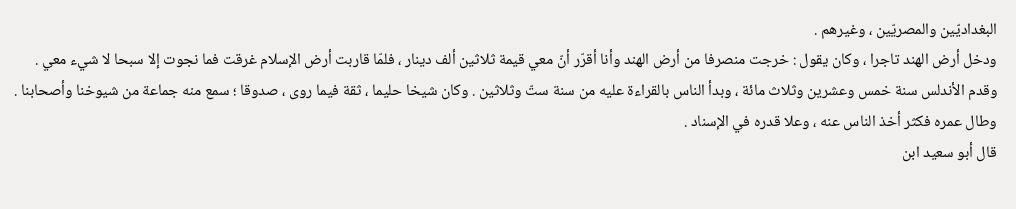البغداديّين والمصريّين ، وغيرهم .
ودخل أرض الهند تاجرا ، وكان يقول : خرجت منصرفا من أرض الهند وأنا أقرّر أنّ معي قيمة ثلاثين ألف دينار ، فلمّا قاربت أرض الإسلام غرقت فما نجوت إلا سبحا لا شيء معي .
وقدم الأندلس سنة خمس وعشرين وثلاث مائة ، وبدأ الناس بالقراءة عليه من سنة ستّ وثلاثين . وكان شيخا حليما ، ثقة فيما روى ، صدوقا ؛ سمع منه جماعة من شيوخنا وأصحابنا . وطال عمره فكثر أخذ الناس عنه ، وعلا قدره في الإسناد .
قال أبو سعيد ابن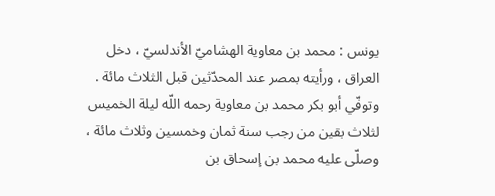يونس : محمد بن معاوية الهشاميّ الأندلسيّ ، دخل العراق ، ورأيته بمصر عند المحدّثين قبل الثلاث مائة .
وتوفّي أبو بكر محمد بن معاوية رحمه اللّه ليلة الخميس لثلاث بقين من رجب سنة ثمان وخمسين وثلاث مائة ، وصلّى عليه محمد بن إسحاق بن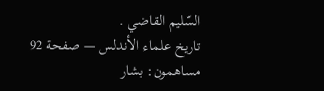السّليم القاضي .
تاريخ علماء الأندلس — صفحة 92
مساهمون: بشار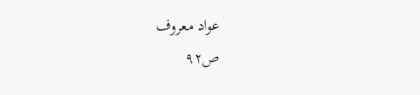عواد معروف
ص٩٢